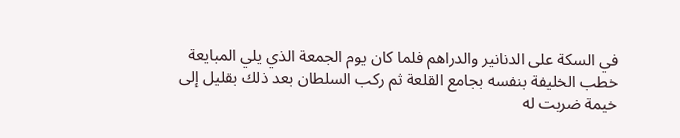في السكة على الدنانير والدراهم فلما كان يوم الجمعة الذي يلي المبايعة خطب الخليفة بنفسه بجامع القلعة ثم ركب السلطان بعد ذلك بقليل إلى خيمة ضربت له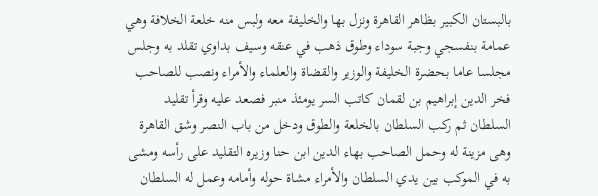بالبستان الكبير بظاهر القاهرة ونزل بها والخليفة معه ولبس منه خلعة الخلافة وهي عمامة بنفسجي وجبة سوداء وطوق ذهب في عنقه وسيف بداوي تقلد به وجلس مجلسا عاما بحضرة الخليفة والوزير والقضاة والعلماء والأمراء ونصب للصاحب فخر الدين إبراهيم بن لقمان كاتب السر يومئذ منبر فصعد عليه وقرأ تقليد السلطان ثم ركب السلطان بالخلعة والطوق ودخل من باب النصر وشق القاهرة وهى مزينة له وحمل الصاحب بهاء الدين ابن حنا وزيره التقليد على رأسه ومشى به في الموكب بين يدي السلطان والأمراء مشاة حوله وأمامه وعمل له السلطان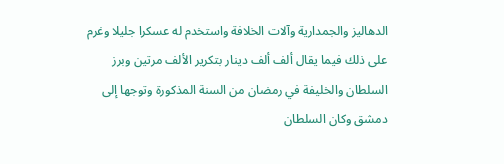الدهاليز والجمدارية وآلات الخلافة واستخدم له عسكرا جليلا وغرم على ذلك فيما يقال ألف ألف دينار بتكرير الألف مرتين وبرز السلطان والخليفة في رمضان من السنة المذكورة وتوجها إلى دمشق وكان السلطان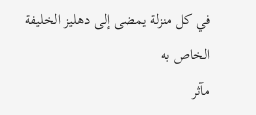في كل منزلة يمضى إلى دهليز الخليفة الخاص به
مآثر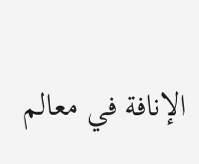الإنافة في معالم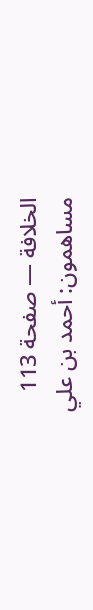الخلافة — صفحة 113
مساهمون: أحمد بن علي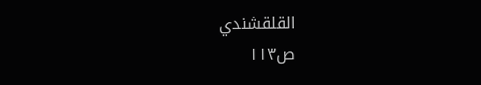القلقشندي
ص١١٣